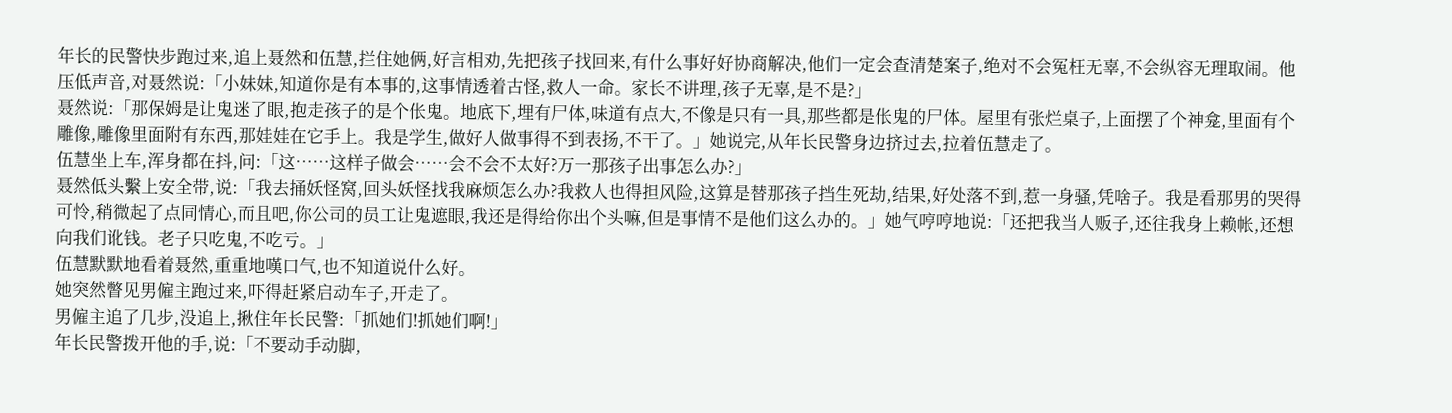年长的民警快步跑过来,追上聂然和伍慧,拦住她俩,好言相劝,先把孩子找回来,有什么事好好协商解决,他们一定会查清楚案子,绝对不会冤枉无辜,不会纵容无理取闹。他压低声音,对聂然说:「小妹妹,知道你是有本事的,这事情透着古怪,救人一命。家长不讲理,孩子无辜,是不是?」
聂然说:「那保姆是让鬼迷了眼,抱走孩子的是个伥鬼。地底下,埋有尸体,味道有点大,不像是只有一具,那些都是伥鬼的尸体。屋里有张烂桌子,上面摆了个神龛,里面有个雕像,雕像里面附有东西,那娃娃在它手上。我是学生,做好人做事得不到表扬,不干了。」她说完,从年长民警身边挤过去,拉着伍慧走了。
伍慧坐上车,浑身都在抖,问:「这……这样子做会……会不会不太好?万一那孩子出事怎么办?」
聂然低头繫上安全带,说:「我去捅妖怪窝,回头妖怪找我麻烦怎么办?我救人也得担风险,这算是替那孩子挡生死劫,结果,好处落不到,惹一身骚,凭啥子。我是看那男的哭得可怜,稍微起了点同情心,而且吧,你公司的员工让鬼遮眼,我还是得给你出个头嘛,但是事情不是他们这么办的。」她气哼哼地说:「还把我当人贩子,还往我身上赖帐,还想向我们讹钱。老子只吃鬼,不吃亏。」
伍慧默默地看着聂然,重重地嘆口气,也不知道说什么好。
她突然瞥见男僱主跑过来,吓得赶紧启动车子,开走了。
男僱主追了几步,没追上,揪住年长民警:「抓她们!抓她们啊!」
年长民警拨开他的手,说:「不要动手动脚,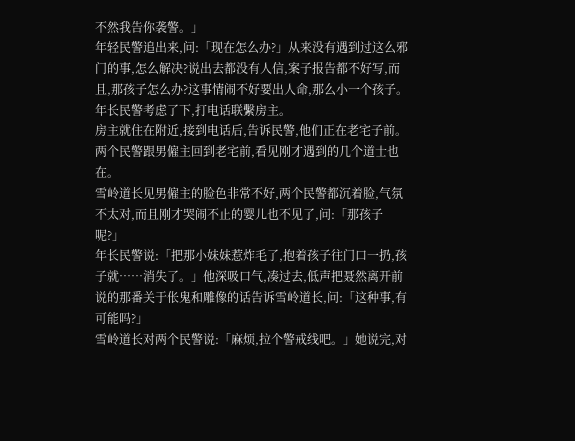不然我告你袭警。」
年轻民警追出来,问:「现在怎么办?」从来没有遇到过这么邪门的事,怎么解决?说出去都没有人信,案子报告都不好写,而且,那孩子怎么办?这事情闹不好要出人命,那么小一个孩子。
年长民警考虑了下,打电话联繫房主。
房主就住在附近,接到电话后,告诉民警,他们正在老宅子前。
两个民警跟男僱主回到老宅前,看见刚才遇到的几个道士也在。
雪岭道长见男僱主的脸色非常不好,两个民警都沉着脸,气氛不太对,而且刚才哭闹不止的婴儿也不见了,问:「那孩子呢?」
年长民警说:「把那小妹妹惹炸毛了,抱着孩子往门口一扔,孩子就……消失了。」他深吸口气,凑过去,低声把聂然离开前说的那番关于伥鬼和雕像的话告诉雪岭道长,问:「这种事,有可能吗?」
雪岭道长对两个民警说:「麻烦,拉个警戒线吧。」她说完,对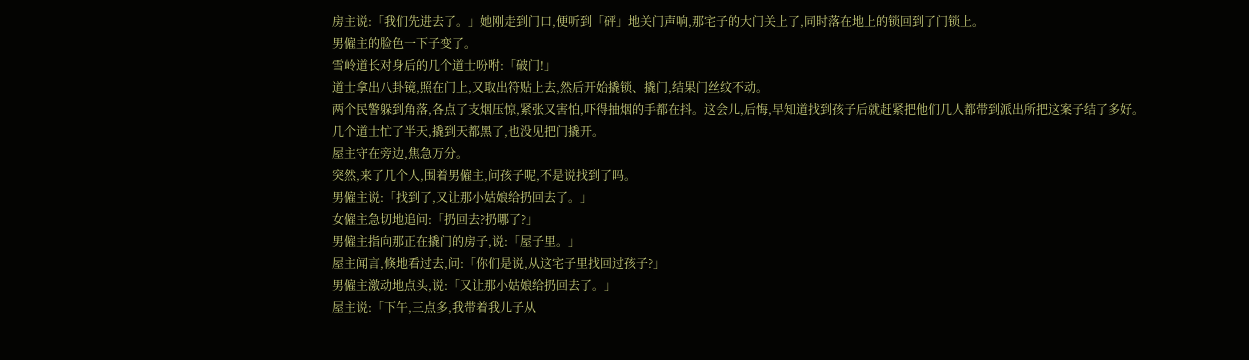房主说:「我们先进去了。」她刚走到门口,便听到「砰」地关门声响,那宅子的大门关上了,同时落在地上的锁回到了门锁上。
男僱主的脸色一下子变了。
雪岭道长对身后的几个道士吩咐:「破门!」
道士拿出八卦镜,照在门上,又取出符贴上去,然后开始撬锁、撬门,结果门丝纹不动。
两个民警躲到角落,各点了支烟压惊,紧张又害怕,吓得抽烟的手都在抖。这会儿,后悔,早知道找到孩子后就赶紧把他们几人都带到派出所把这案子结了多好。
几个道士忙了半天,撬到天都黑了,也没见把门撬开。
屋主守在旁边,焦急万分。
突然,来了几个人,围着男僱主,问孩子呢,不是说找到了吗。
男僱主说:「找到了,又让那小姑娘给扔回去了。」
女僱主急切地追问:「扔回去?扔哪了?」
男僱主指向那正在撬门的房子,说:「屋子里。」
屋主闻言,倏地看过去,问:「你们是说,从这宅子里找回过孩子?」
男僱主激动地点头,说:「又让那小姑娘给扔回去了。」
屋主说:「下午,三点多,我带着我儿子从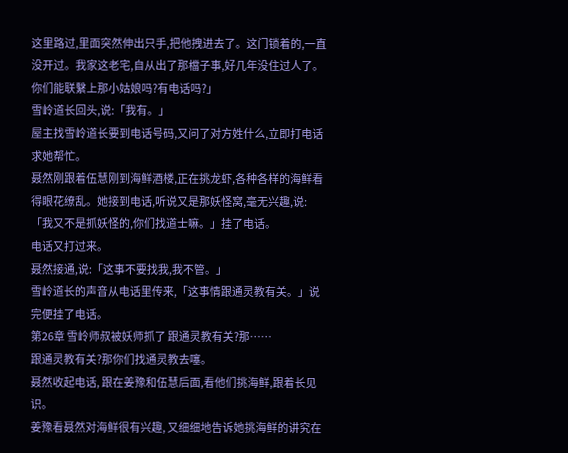这里路过,里面突然伸出只手,把他拽进去了。这门锁着的,一直没开过。我家这老宅,自从出了那檔子事,好几年没住过人了。你们能联繫上那小姑娘吗?有电话吗?」
雪岭道长回头,说:「我有。」
屋主找雪岭道长要到电话号码,又问了对方姓什么,立即打电话求她帮忙。
聂然刚跟着伍慧刚到海鲜酒楼,正在挑龙虾,各种各样的海鲜看得眼花缭乱。她接到电话,听说又是那妖怪窝,毫无兴趣,说:「我又不是抓妖怪的,你们找道士嘛。」挂了电话。
电话又打过来。
聂然接通,说:「这事不要找我,我不管。」
雪岭道长的声音从电话里传来,「这事情跟通灵教有关。」说完便挂了电话。
第26章 雪岭师叔被妖师抓了 跟通灵教有关?那……
跟通灵教有关?那你们找通灵教去噻。
聂然收起电话, 跟在姜豫和伍慧后面,看他们挑海鲜,跟着长见识。
姜豫看聂然对海鲜很有兴趣, 又细细地告诉她挑海鲜的讲究在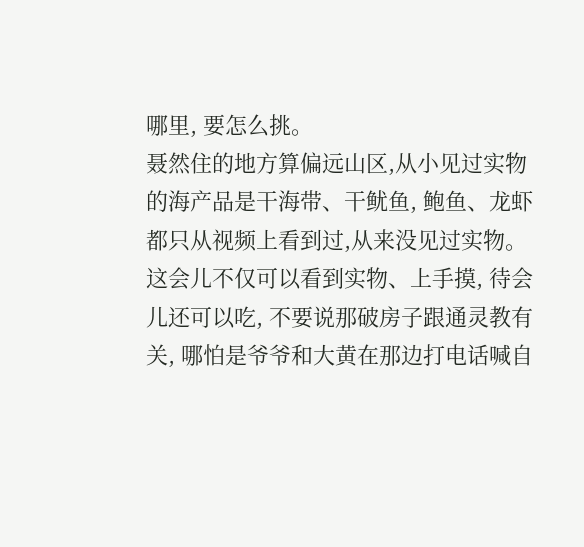哪里, 要怎么挑。
聂然住的地方算偏远山区,从小见过实物的海产品是干海带、干鱿鱼, 鲍鱼、龙虾都只从视频上看到过,从来没见过实物。这会儿不仅可以看到实物、上手摸, 待会儿还可以吃, 不要说那破房子跟通灵教有关, 哪怕是爷爷和大黄在那边打电话喊自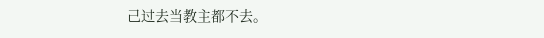己过去当教主都不去。